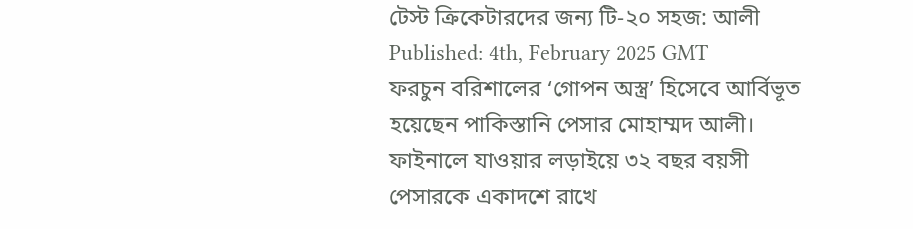টেস্ট ক্রিকেটারদের জন্য টি-২০ সহজ: আলী
Published: 4th, February 2025 GMT
ফরচুন বরিশালের ‘গোপন অস্ত্র’ হিসেবে আর্বিভূত হয়েছেন পাকিস্তানি পেসার মোহাম্মদ আলী। ফাইনালে যাওয়ার লড়াইয়ে ৩২ বছর বয়সী পেসারকে একাদশে রাখে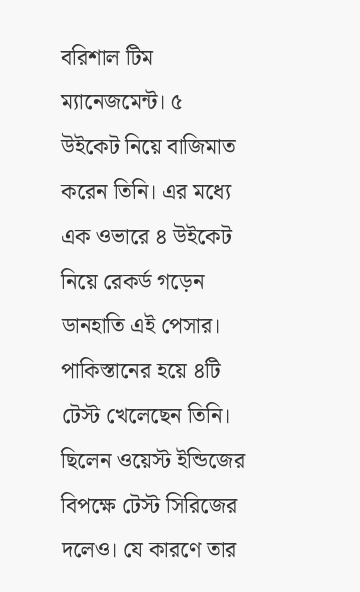বরিশাল টিম ম্যানেজমেন্ট। ৫ উইকেট নিয়ে বাজিমাত করেন তিনি। এর মধ্যে এক ওভারে ৪ উইকেট নিয়ে রেকর্ড গড়েন ডানহাতি এই পেসার।
পাকিস্তানের হয়ে ৪টি টেস্ট খেলেছেন তিনি। ছিলেন ওয়েস্ট ইন্ডিজের বিপক্ষে টেস্ট সিরিজের দলেও। যে কারণে তার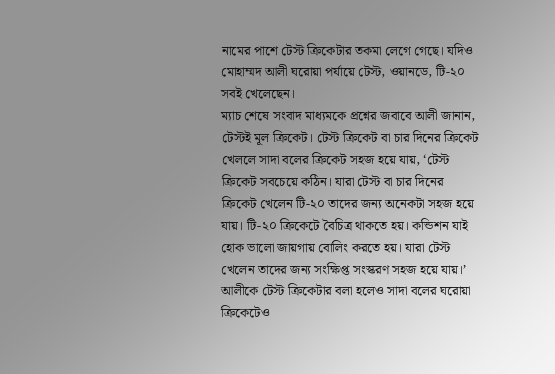নামের পাশে টেস্ট ক্রিকেটার তকমা লেগে গেছে। যদিও মোহাম্মদ আলী ঘরোয়া পর্যায়ে টেস্ট, ওয়ানডে, টি-২০ সবই খেলেছেন।
ম্যাচ শেষে সংবাদ মাধ্যমকে প্রশ্নের জবাবে আলী জানান, টেস্টই মূল ক্রিকেট। টেস্ট ক্রিকেট বা চার দিনের ক্রিকেট খেললে সাদা বলের ক্রিকেট সহজ হয়ে যায়, ‘টেস্ট ক্রিকেট সবচেয়ে কঠিন। যারা টেস্ট বা চার দিনের ক্রিকেট খেলেন টি-২০ তাদের জন্য অনেকটা সহজ হয়ে যায়। টি-২০ ক্রিকেটে বৈচিত্র থাকতে হয়। কন্ডিশন যাই হোক ভালো জায়গায় বোলিং করতে হয়। যারা টেস্ট খেলেন তাদের জন্য সংক্ষিপ্ত সংস্করণ সহজ হয়ে যায়।’
আলীকে টেস্ট ক্রিকেটার বলা হলেও সাদা বলের ঘরোয়া ক্রিকেটেও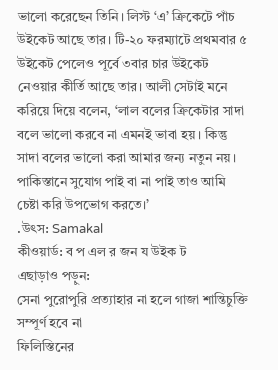ভালো করেছেন তিনি। লিস্ট ‘এ’ ক্রিকেটে পাঁচ উইকেট আছে তার। টি-২০ ফরম্যাটে প্রথমবার ৫ উইকেট পেলেও পূর্বে ৩বার চার উইকেট নেওয়ার কীর্তি আছে তার। আলী সেটাই মনে করিয়ে দিয়ে বলেন, ‘লাল বলের ক্রিকেটার সাদা বলে ভালো করবে না এমনই ভাবা হয়। কিন্তু সাদা বলের ভালো করা আমার জন্য নতুন নয়। পাকিস্তানে সুযোগ পাই বা না পাই তাও আমি চেষ্টা করি উপভোগ করতে।’
.উৎস: Samakal
কীওয়ার্ড: ব প এল র জন য উইক ট
এছাড়াও পড়ুন:
সেনা পুরোপুরি প্রত্যাহার না হলে গাজা শান্তিচুক্তি সম্পূর্ণ হবে না
ফিলিস্তিনের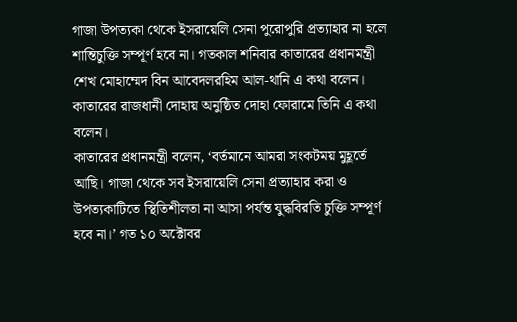গাজা উপত্যকা থেকে ইসরায়েলি সেনা পুরোপুরি প্রত্যাহার না হলে শান্তিচুক্তি সম্পূর্ণ হবে না। গতকাল শনিবার কাতারের প্রধানমন্ত্রী শেখ মোহাম্মেদ বিন আবেদলরহিম আল-থানি এ কথা বলেন। কাতারের রাজধানী দোহায় অনুষ্ঠিত দোহা ফোরামে তিনি এ কথা বলেন।
কাতারের প্রধানমন্ত্রী বলেন, ‘বর্তমানে আমরা সংকটময় মুহূর্তে আছি। গাজা থেকে সব ইসরায়েলি সেনা প্রত্যাহার করা ও উপত্যকাটিতে স্থিতিশীলতা না আসা পর্যন্ত যুদ্ধবিরতি চুক্তি সম্পূর্ণ হবে না।’ গত ১০ অক্টোবর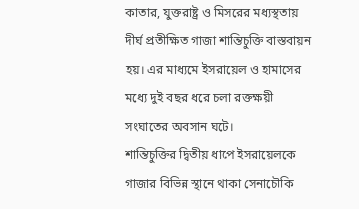কাতার, যুক্তরাষ্ট্র ও মিসরের মধ্যস্থতায় দীর্ঘ প্রতীক্ষিত গাজা শান্তিচুক্তি বাস্তবায়ন হয়। এর মাধ্যমে ইসরায়েল ও হামাসের মধ্যে দুই বছর ধরে চলা রক্তক্ষয়ী সংঘাতের অবসান ঘটে।
শান্তিচুক্তির দ্বিতীয় ধাপে ইসরায়েলকে গাজার বিভিন্ন স্থানে থাকা সেনাচৌকি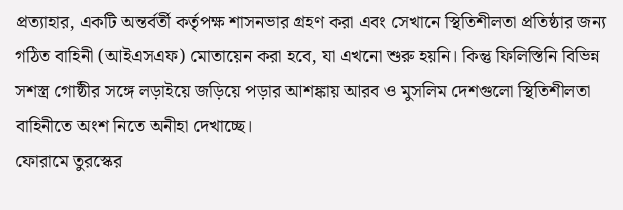প্রত্যাহার, একটি অন্তর্বর্তী কর্তৃপক্ষ শাসনভার গ্রহণ করা এবং সেখানে স্থিতিশীলতা প্রতিষ্ঠার জন্য গঠিত বাহিনী (আইএসএফ) মোতায়েন করা হবে, যা এখনো শুরু হয়নি। কিন্তু ফিলিস্তিনি বিভিন্ন সশস্ত্র গোষ্ঠীর সঙ্গে লড়াইয়ে জড়িয়ে পড়ার আশঙ্কায় আরব ও মুসলিম দেশগুলো স্থিতিশীলতা বাহিনীতে অংশ নিতে অনীহা দেখাচ্ছে।
ফোরামে তুরস্কের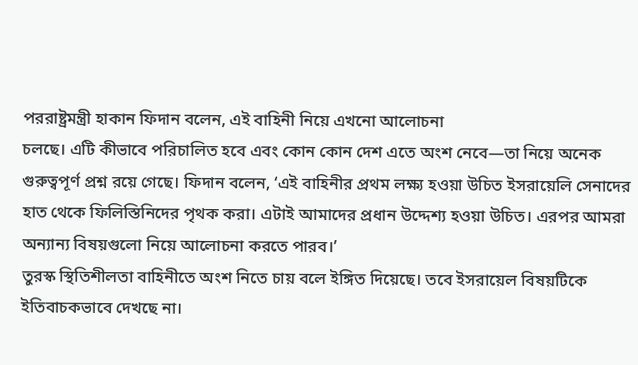পররাষ্ট্রমন্ত্রী হাকান ফিদান বলেন, এই বাহিনী নিয়ে এখনো আলোচনা
চলছে। এটি কীভাবে পরিচালিত হবে এবং কোন কোন দেশ এতে অংশ নেবে—তা নিয়ে অনেক গুরুত্বপূর্ণ প্রশ্ন রয়ে গেছে। ফিদান বলেন, ‘এই বাহিনীর প্রথম লক্ষ্য হওয়া উচিত ইসরায়েলি সেনাদের হাত থেকে ফিলিস্তিনিদের পৃথক করা। এটাই আমাদের প্রধান উদ্দেশ্য হওয়া উচিত। এরপর আমরা অন্যান্য বিষয়গুলো নিয়ে আলোচনা করতে পারব।’
তুরস্ক স্থিতিশীলতা বাহিনীতে অংশ নিতে চায় বলে ইঙ্গিত দিয়েছে। তবে ইসরায়েল বিষয়টিকে ইতিবাচকভাবে দেখছে না।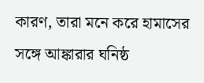কারণ, তারা মনে করে হামাসের সঙ্গে আঙ্কারার ঘনিষ্ঠ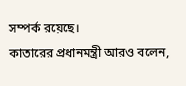সম্পর্ক রয়েছে।
কাতারের প্রধানমন্ত্রী আরও বলেন,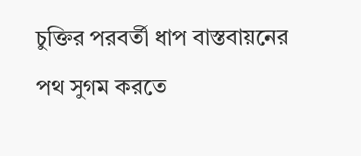চুক্তির পরবর্তী ধাপ বাস্তবায়নের পথ সুগম করতে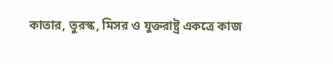কাতার, তুরস্ক, মিসর ও যুক্তরাষ্ট্র একত্রে কাজ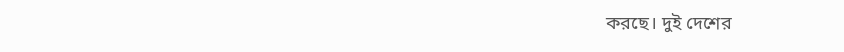করছে। দুই দেশের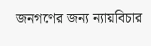জনগণের জন্য ন্যায়বিচার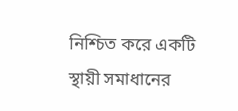নিশ্চিত করে একটি স্থায়ী সমাধানের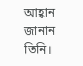আহ্বান জানান তিনি।